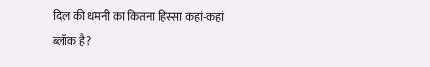दिल की धमनी का कितना हिस्सा कहां-कहां ब्लॉक है?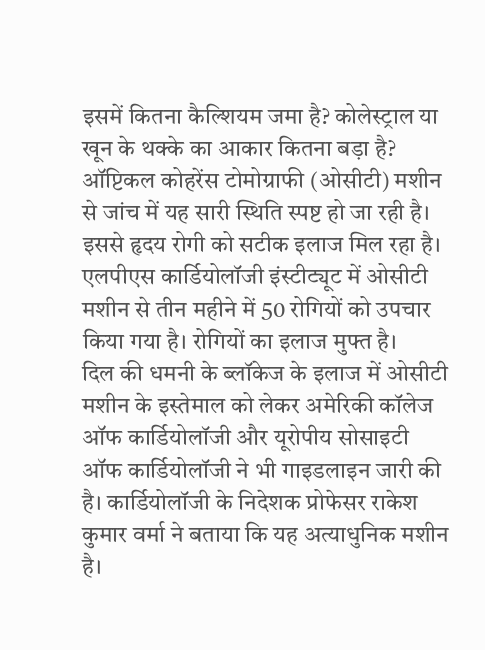इसमें कितना कैल्शियम जमा है? कोलेस्ट्राल या खून के थक्के का आकार कितना बड़ा है? ऑप्टिकल कोहरेंस टोमोग्राफी (ओसीटी) मशीन से जांच में यह सारी स्थिति स्पष्ट हो जा रही है। इससे हृदय रोगी को सटीक इलाज मिल रहा है। एलपीएस कार्डियोलॉजी इंस्टीट्यूट में ओसीटी मशीन से तीन महीने में 50 रोगियों को उपचार किया गया है। रोगियों का इलाज मुफ्त है।
दिल की धमनी के ब्लॉकेज के इलाज में ओसीटी मशीन के इस्तेमाल को लेकर अमेरिकी कॉलेज ऑफ कार्डियोलॉजी और यूरोपीय सोसाइटी ऑफ कार्डियोलॉजी ने भी गाइडलाइन जारी की है। कार्डियोलॉजी के निदेशक प्रोफेसर राकेश कुमार वर्मा ने बताया कि यह अत्याधुनिक मशीन है।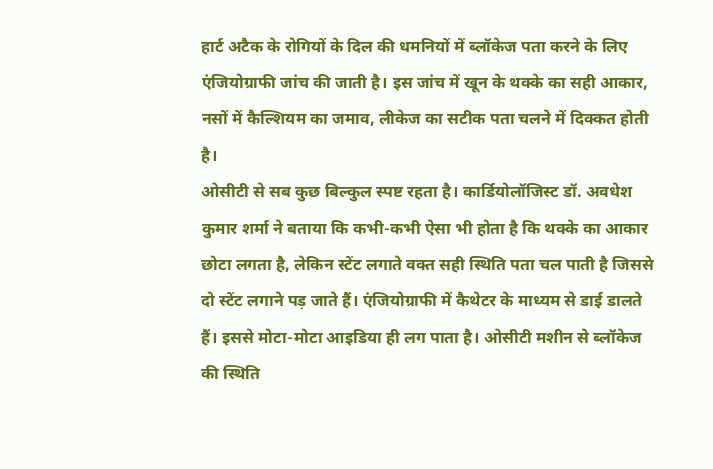हार्ट अटैक के रोगियों के दिल की धमनियों में ब्लॉकेज पता करने के लिए एंजियोग्राफी जांच की जाती है। इस जांच में खून के थक्के का सही आकार, नसों में कैल्शियम का जमाव, लीकेज का सटीक पता चलने में दिक्कत होती है।
ओसीटी से सब कुछ बिल्कुल स्पष्ट रहता है। कार्डियोलॉजिस्ट डॉ. अवधेश कुमार शर्मा ने बताया कि कभी-कभी ऐसा भी होता है कि थक्के का आकार छोटा लगता है, लेकिन स्टेंट लगाते वक्त सही स्थिति पता चल पाती है जिससे दो स्टेंट लगाने पड़ जाते हैं। एंजियोग्राफी में कैथेटर के माध्यम से डाई डालते हैं। इससे मोटा-मोटा आइडिया ही लग पाता है। ओसीटी मशीन से ब्लॉकेज की स्थिति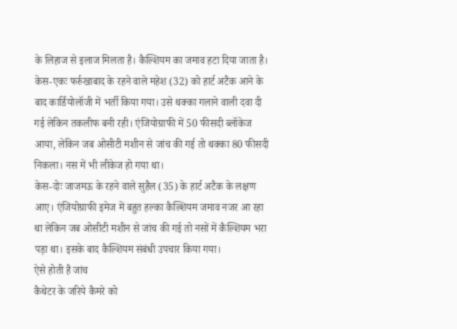के लिहाज से इलाज मिलता है। कैल्शियम का जमाव हटा दिया जाता है।
केस-एकः फर्रुखाबाद के रहने वाले महेश (32) को हार्ट अटैक आने के बाद कार्डियोलॉजी में भर्ती किया गया। उसे थक्का गलाने वाली दवा दी गई लेकिन तकलीफ बनी रही। एंजियोग्राफी में 50 फीसदी ब्लॉकेज आया, लेकिन जब ओसीटी मशीन से जांच की गई तो थक्का 80 फीसदी निकला। नस में भी लीकेज हो गया था।
केस-दोः जाजमऊ के रहने वाले सुहैल (35) के हार्ट अटैक के लक्षण आए। एंजियोग्राफी इमेज में बहुत हल्का कैल्शियम जमाव नजर आ रहा था लेकिन जब ओसीटी मशीन से जांच की गई तो नसों में कैल्शियम भरा पड़ा था। इसके बाद कैल्शियम संबंधी उपचार किया गया।
ऐसे होती है जांच
कैथेटर के जरिये कैमरे को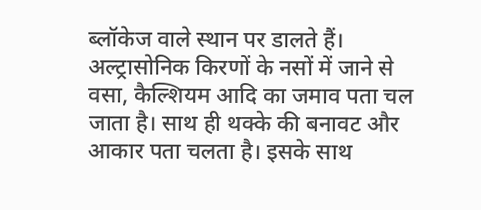ब्लॉकेज वाले स्थान पर डालते हैं। अल्ट्रासोनिक किरणों के नसों में जाने से वसा, कैल्शियम आदि का जमाव पता चल जाता है। साथ ही थक्के की बनावट और आकार पता चलता है। इसके साथ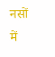नसों में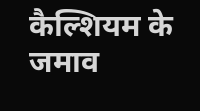कैल्शियम के जमाव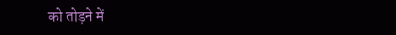को तोड़ने में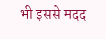भी इससे मदद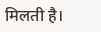मिलती है।